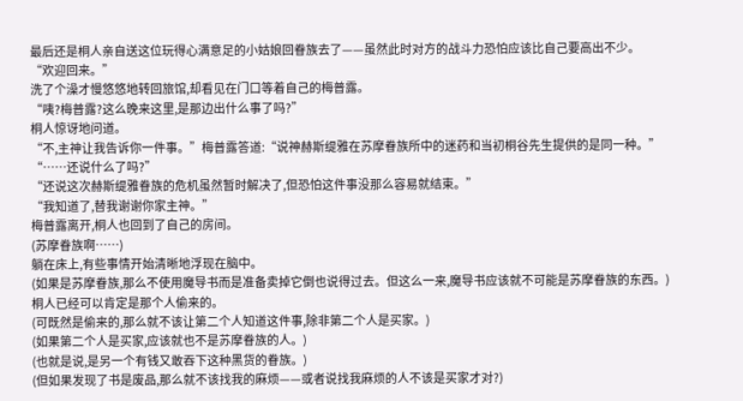最后还是桐人亲自送这位玩得心满意足的小姑娘回眷族去了——虽然此时对方的战斗力恐怕应该比自己要高出不少。
“欢迎回来。”
洗了个澡才慢悠悠地转回旅馆,却看见在门口等着自己的梅普露。
“咦?梅普露?这么晚来这里,是那边出什么事了吗?”
桐人惊讶地问道。
“不,主神让我告诉你一件事。”梅普露答道:“说神赫斯缇雅在苏摩眷族所中的迷药和当初桐谷先生提供的是同一种。”
“……还说什么了吗?”
“还说这次赫斯缇雅眷族的危机虽然暂时解决了,但恐怕这件事没那么容易就结束。”
“我知道了,替我谢谢你家主神。”
梅普露离开,桐人也回到了自己的房间。
(苏摩眷族啊……)
躺在床上,有些事情开始清晰地浮现在脑中。
(如果是苏摩眷族,那么不使用魔导书而是准备卖掉它倒也说得过去。但这么一来,魔导书应该就不可能是苏摩眷族的东西。)
桐人已经可以肯定是那个人偷来的。
(可既然是偷来的,那么就不该让第二个人知道这件事,除非第二个人是买家。)
(如果第二个人是买家,应该就也不是苏摩眷族的人。)
(也就是说,是另一个有钱又敢吞下这种黑货的眷族。)
(但如果发现了书是废品,那么就不该找我的麻烦——或者说找我麻烦的人不该是买家才对?)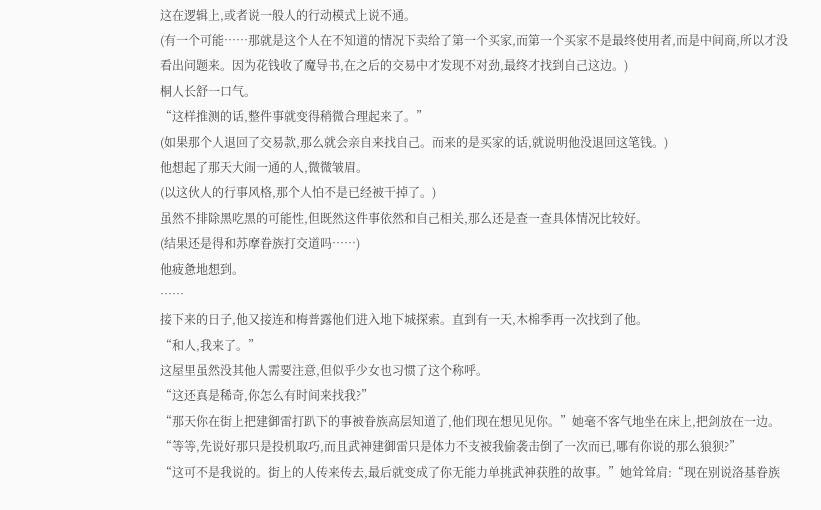这在逻辑上,或者说一般人的行动模式上说不通。
(有一个可能……那就是这个人在不知道的情况下卖给了第一个买家,而第一个买家不是最终使用者,而是中间商,所以才没看出问题来。因为花钱收了魔导书,在之后的交易中才发现不对劲,最终才找到自己这边。)
桐人长舒一口气。
“这样推测的话,整件事就变得稍微合理起来了。”
(如果那个人退回了交易款,那么就会亲自来找自己。而来的是买家的话,就说明他没退回这笔钱。)
他想起了那天大闹一通的人,微微皱眉。
(以这伙人的行事风格,那个人怕不是已经被干掉了。)
虽然不排除黑吃黑的可能性,但既然这件事依然和自己相关,那么还是查一查具体情况比较好。
(结果还是得和苏摩眷族打交道吗……)
他疲惫地想到。
……
接下来的日子,他又接连和梅普露他们进入地下城探索。直到有一天,木棉季再一次找到了他。
“和人,我来了。”
这屋里虽然没其他人需要注意,但似乎少女也习惯了这个称呼。
“这还真是稀奇,你怎么有时间来找我?”
“那天你在街上把建御雷打趴下的事被眷族高层知道了,他们现在想见见你。”她毫不客气地坐在床上,把剑放在一边。
“等等,先说好那只是投机取巧,而且武神建御雷只是体力不支被我偷袭击倒了一次而已,哪有你说的那么狼狈?”
“这可不是我说的。街上的人传来传去,最后就变成了你无能力单挑武神获胜的故事。”她耸耸肩:“现在别说洛基眷族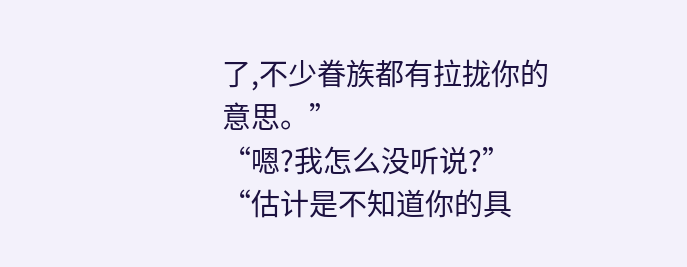了,不少眷族都有拉拢你的意思。”
“嗯?我怎么没听说?”
“估计是不知道你的具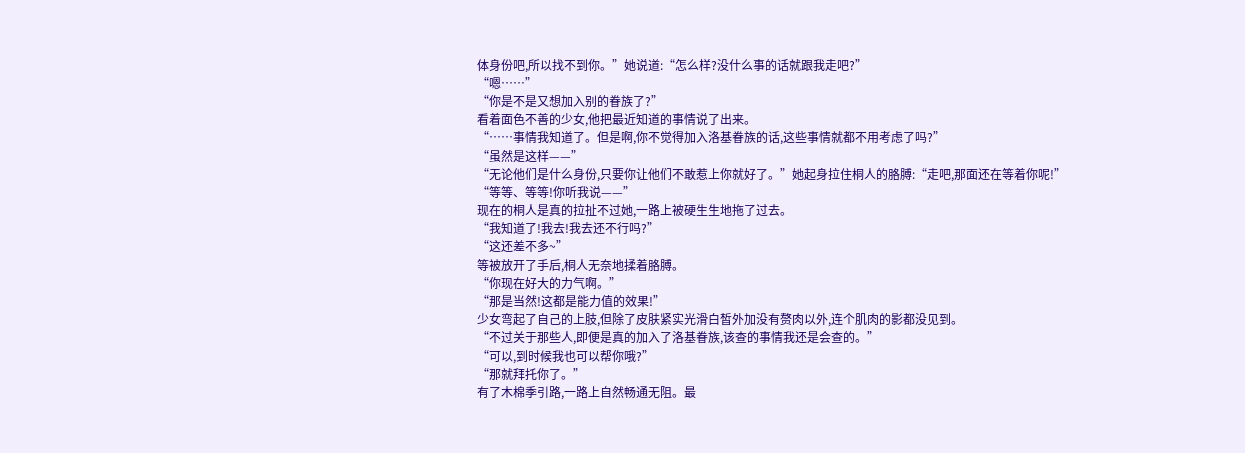体身份吧,所以找不到你。”她说道:“怎么样?没什么事的话就跟我走吧?”
“嗯……”
“你是不是又想加入别的眷族了?”
看着面色不善的少女,他把最近知道的事情说了出来。
“……事情我知道了。但是啊,你不觉得加入洛基眷族的话,这些事情就都不用考虑了吗?”
“虽然是这样——”
“无论他们是什么身份,只要你让他们不敢惹上你就好了。”她起身拉住桐人的胳膊:“走吧,那面还在等着你呢!”
“等等、等等!你听我说——”
现在的桐人是真的拉扯不过她,一路上被硬生生地拖了过去。
“我知道了!我去!我去还不行吗?”
“这还差不多~”
等被放开了手后,桐人无奈地揉着胳膊。
“你现在好大的力气啊。”
“那是当然!这都是能力值的效果!”
少女弯起了自己的上肢,但除了皮肤紧实光滑白皙外加没有赘肉以外,连个肌肉的影都没见到。
“不过关于那些人,即便是真的加入了洛基眷族,该查的事情我还是会查的。”
“可以,到时候我也可以帮你哦?”
“那就拜托你了。”
有了木棉季引路,一路上自然畅通无阻。最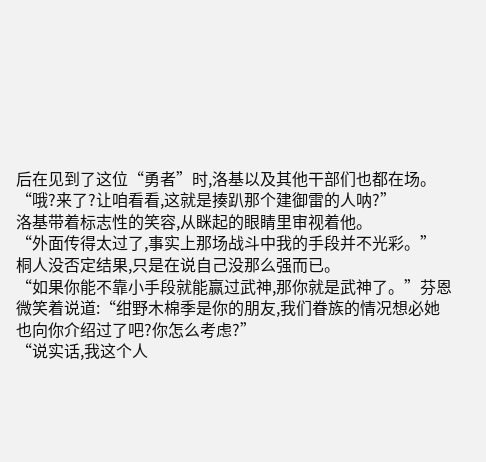后在见到了这位“勇者”时,洛基以及其他干部们也都在场。
“哦?来了?让咱看看,这就是揍趴那个建御雷的人呐?”
洛基带着标志性的笑容,从眯起的眼睛里审视着他。
“外面传得太过了,事实上那场战斗中我的手段并不光彩。”
桐人没否定结果,只是在说自己没那么强而已。
“如果你能不靠小手段就能赢过武神,那你就是武神了。”芬恩微笑着说道:“绀野木棉季是你的朋友,我们眷族的情况想必她也向你介绍过了吧?你怎么考虑?”
“说实话,我这个人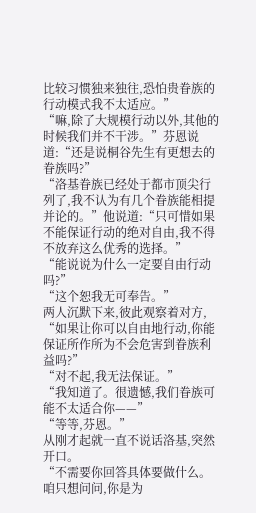比较习惯独来独往,恐怕贵眷族的行动模式我不太适应。”
“嘛,除了大规模行动以外,其他的时候我们并不干涉。”芬恩说道:“还是说桐谷先生有更想去的眷族吗?”
“洛基眷族已经处于都市顶尖行列了,我不认为有几个眷族能相提并论的。”他说道:“只可惜如果不能保证行动的绝对自由,我不得不放弃这么优秀的选择。”
“能说说为什么一定要自由行动吗?”
“这个恕我无可奉告。”
两人沉默下来,彼此观察着对方,
“如果让你可以自由地行动,你能保证所作所为不会危害到眷族利益吗?”
“对不起,我无法保证。”
“我知道了。很遗憾,我们眷族可能不太适合你——”
“等等,芬恩。”
从刚才起就一直不说话洛基,突然开口。
“不需要你回答具体要做什么。咱只想问问,你是为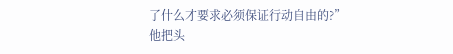了什么才要求必须保证行动自由的?”
他把头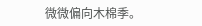微微偏向木棉季。